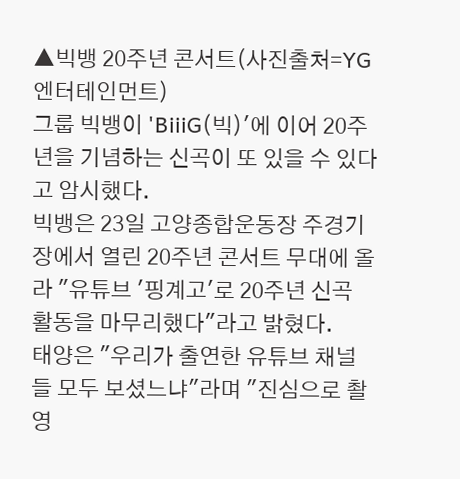▲빅뱅 20주년 콘서트(사진출처=YG엔터테인먼트)
그룹 빅뱅이 'BiiiG(빅)'에 이어 20주년을 기념하는 신곡이 또 있을 수 있다고 암시했다.
빅뱅은 23일 고양종합운동장 주경기장에서 열린 20주년 콘서트 무대에 올라 "유튜브 '핑계고'로 20주년 신곡 활동을 마무리했다"라고 밝혔다.
태양은 "우리가 출연한 유튜브 채널들 모두 보셨느냐"라며 "진심으로 촬영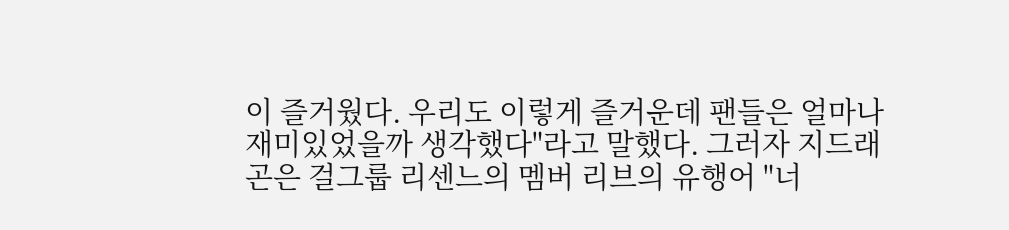이 즐거웠다. 우리도 이렇게 즐거운데 팬들은 얼마나 재미있었을까 생각했다"라고 말했다. 그러자 지드래곤은 걸그룹 리센느의 멤버 리브의 유행어 "너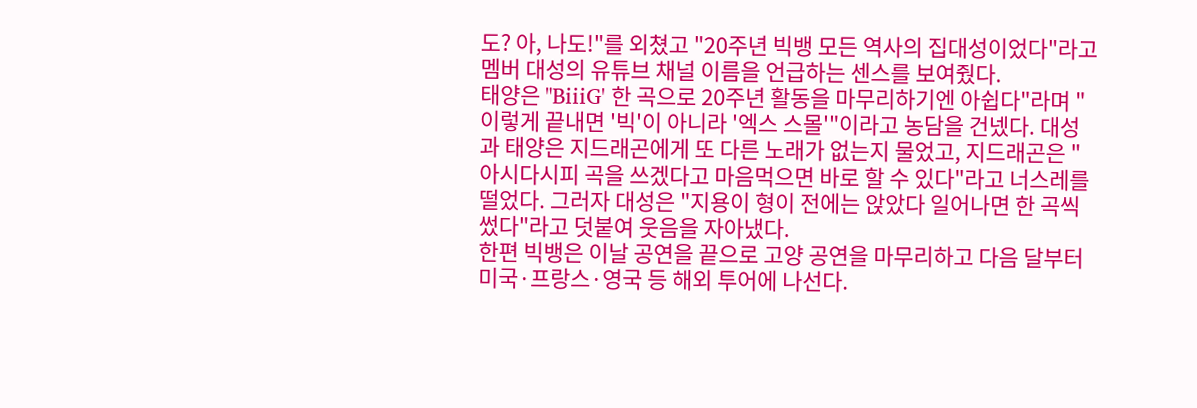도? 아, 나도!"를 외쳤고 "20주년 빅뱅 모든 역사의 집대성이었다"라고 멤버 대성의 유튜브 채널 이름을 언급하는 센스를 보여줬다.
태양은 "BiiiG' 한 곡으로 20주년 활동을 마무리하기엔 아쉽다"라며 "이렇게 끝내면 '빅'이 아니라 '엑스 스몰'"이라고 농담을 건넸다. 대성과 태양은 지드래곤에게 또 다른 노래가 없는지 물었고, 지드래곤은 "아시다시피 곡을 쓰겠다고 마음먹으면 바로 할 수 있다"라고 너스레를 떨었다. 그러자 대성은 "지용이 형이 전에는 앉았다 일어나면 한 곡씩 썼다"라고 덧붙여 웃음을 자아냈다.
한편 빅뱅은 이날 공연을 끝으로 고양 공연을 마무리하고 다음 달부터 미국·프랑스·영국 등 해외 투어에 나선다.